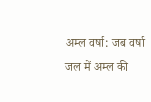अम्ल वर्षा: जब वर्षा जल में अम्ल की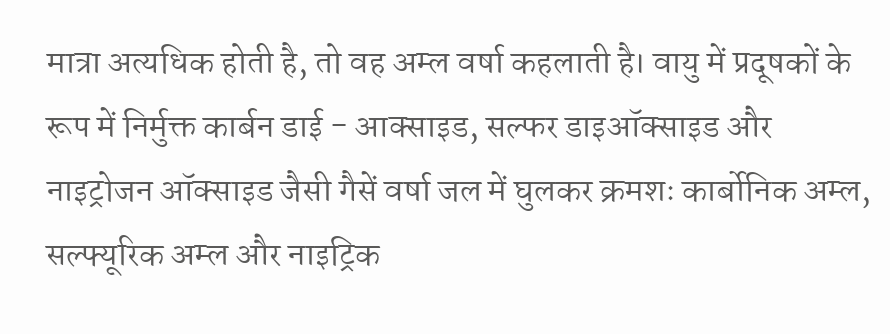मात्रा अत्यधिक होती है, तो वह अम्ल वर्षा कहलाती है। वायु में प्रदूषकों के रूप में निर्मुक्त कार्बन डाई - आक्साइड, सल्फर डाइऑक्साइड और नाइट्रोजन ऑक्साइड जैसी गैसें वर्षा जल में घुलकर क्रमशः कार्बोनिक अम्ल, सल्फ्यूरिक अम्ल और नाइट्रिक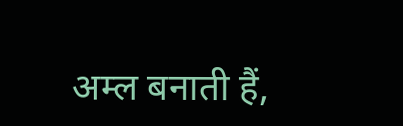अम्ल बनाती हैं,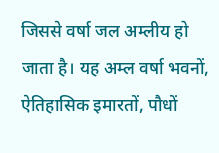जिससे वर्षा जल अम्लीय हो जाता है। यह अम्ल वर्षा भवनों, ऐतिहासिक इमारतों, पौधों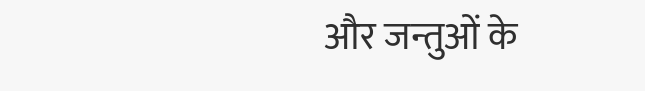और जन्तुओं के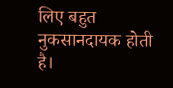लिए बहुत नुकसानदायक होती है।